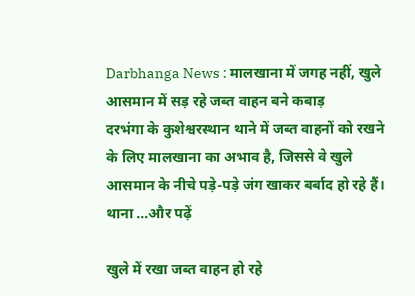Darbhanga News : मालखाना में जगह नहीं, खुले आसमान में सड़ रहे जब्त वाहन बने कबाड़
दरभंगा के कुशेश्वरस्थान थाने में जब्त वाहनों को रखने के लिए मालखाना का अभाव है, जिससे वे खुले आसमान के नीचे पड़े-पड़े जंग खाकर बर्बाद हो रहे हैं। थाना ...और पढ़ें

खुले में रखा जब्त वाहन हो रहे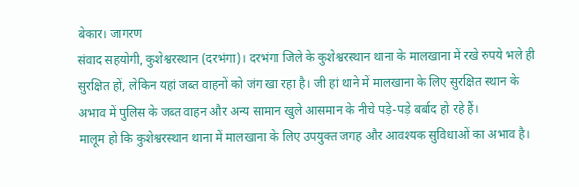बेकार। जागरण
संवाद सहयोगी, कुशेश्वरस्थान (दरभंगा)। दरभंगा जिले के कुशेश्वरस्थान थाना के मालखाना में रखे रुपये भले ही सुरक्षित हों, लेकिन यहां जब्त वाहनों को जंग खा रहा है। जी हां थाने में मालखाना के लिए सुरक्षित स्थान के अभाव में पुलिस के जब्त वाहन और अन्य सामान खुले आसमान के नीचे पड़े-पड़े बर्बाद हो रहे हैं।
मालूम हो कि कुशेश्वरस्थान थाना में मालखाना के लिए उपयुक्त जगह और आवश्यक सुविधाओं का अभाव है।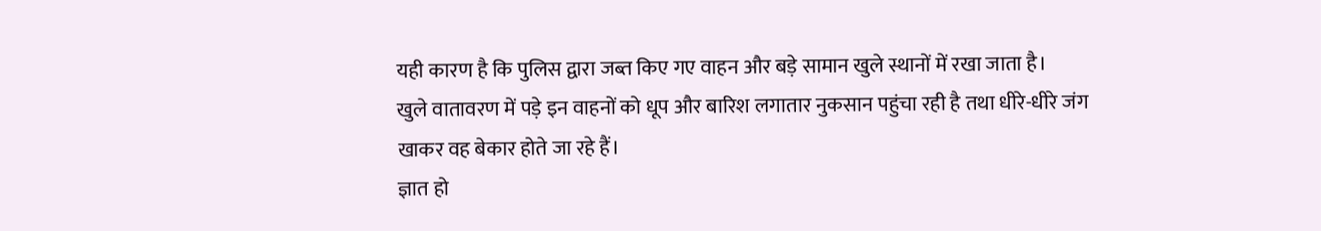यही कारण है कि पुलिस द्वारा जब्त किए गए वाहन और बड़े सामान खुले स्थानों में रखा जाता है।
खुले वातावरण में पड़े इन वाहनों को धूप और बारिश लगातार नुकसान पहुंचा रही है तथा धीरे-धीरे जंग खाकर वह बेकार होते जा रहे हैं।
ज्ञात हो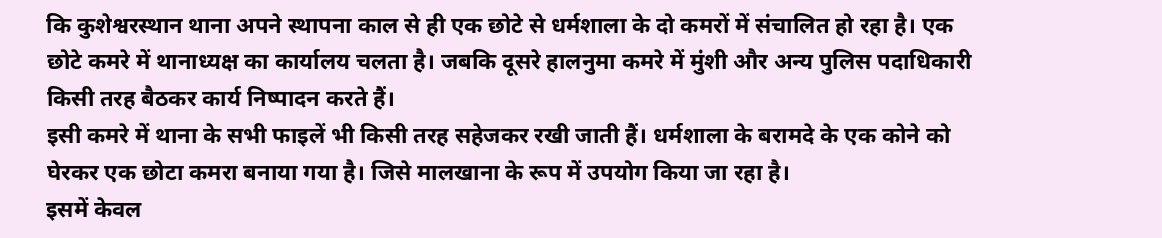कि कुशेश्वरस्थान थाना अपने स्थापना काल से ही एक छोटे से धर्मशाला के दो कमरों में संचालित हो रहा है। एक छोटे कमरे में थानाध्यक्ष का कार्यालय चलता है। जबकि दूसरे हालनुमा कमरे में मुंशी और अन्य पुलिस पदाधिकारी किसी तरह बैठकर कार्य निष्पादन करते हैं।
इसी कमरे में थाना के सभी फाइलें भी किसी तरह सहेजकर रखी जाती हैं। धर्मशाला के बरामदे के एक कोने को घेरकर एक छोटा कमरा बनाया गया है। जिसे मालखाना के रूप में उपयोग किया जा रहा है।
इसमें केवल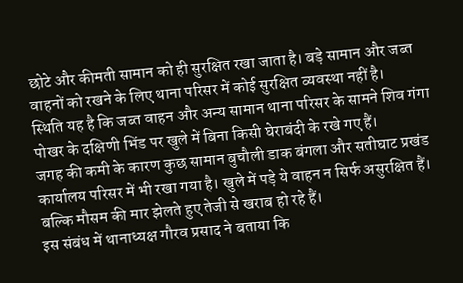छोटे और कीमती सामान को ही सुरक्षित रखा जाता है। बड़े सामान और जब्त वाहनों को रखने के लिए थाना परिसर में कोई सुरक्षित व्यवस्था नहीं है।
स्थिति यह है कि जब्त वाहन और अन्य सामान थाना परिसर के सामने शिव गंगा पोखर के दक्षिणी भिंड पर खुले में बिना किसी घेराबंदी के रखे गए हैं।
जगह की कमी के कारण कुछ सामान बुचौली डाक बंगला और सतीघाट प्रखंड कार्यालय परिसर में भी रखा गया है। खुले में पड़े ये वाहन न सिर्फ असुरक्षित हैं। बल्कि मौसम की मार झेलते हुए तेजी से खराब हो रहे हैं।
इस संबंध में थानाध्यक्ष गौरव प्रसाद ने बताया कि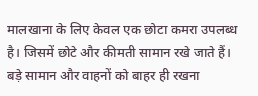मालखाना के लिए केवल एक छोटा कमरा उपलब्ध है। जिसमें छोटे और कीमती सामान रखे जाते हैं।
बड़े सामान और वाहनों को बाहर ही रखना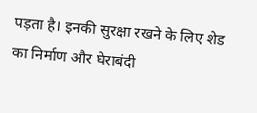पड़ता है। इनकी सुरक्षा रखने के लिए शेड का निर्माण और घेराबंदी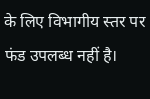के लिए विभागीय स्तर पर फंड उपलब्ध नहीं है।